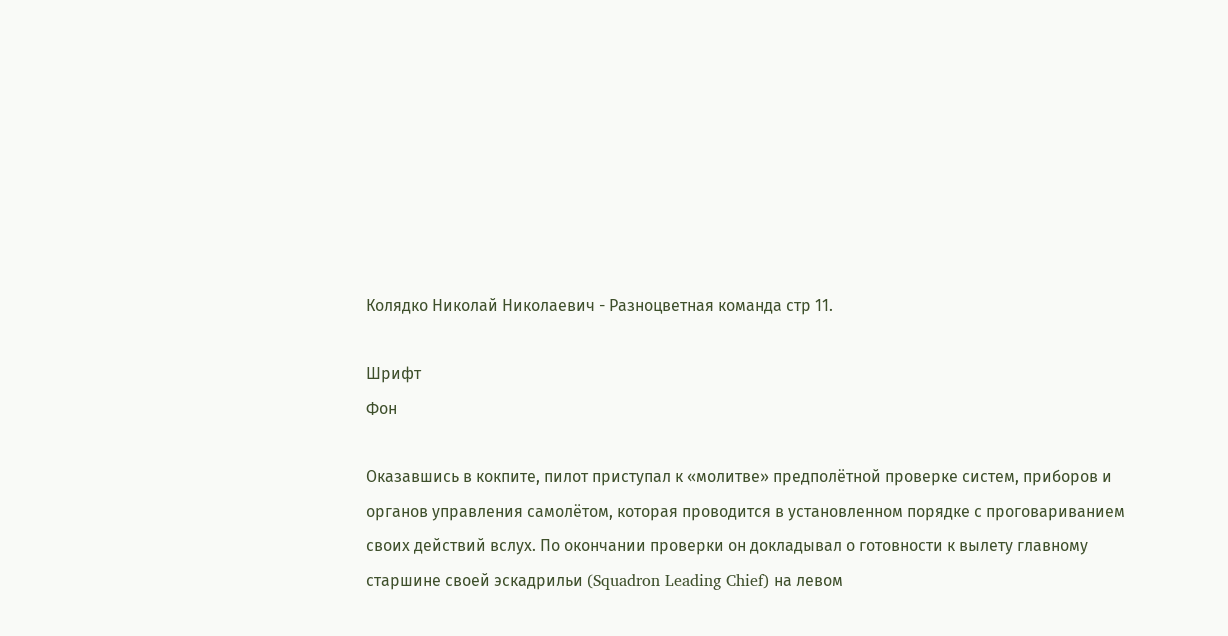Колядко Николай Николаевич - Разноцветная команда стр 11.

Шрифт
Фон

Оказавшись в кокпите, пилот приступал к «молитве» предполётной проверке систем, приборов и органов управления самолётом, которая проводится в установленном порядке с проговариванием своих действий вслух. По окончании проверки он докладывал о готовности к вылету главному старшине своей эскадрильи (Squadron Leading Chief) на левом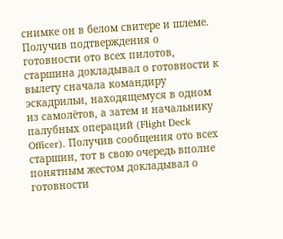снимке он в белом свитере и шлеме. Получив подтверждения о готовности ото всех пилотов, старшина докладывал о готовности к вылету сначала командиру эскадрильи, находящемуся в одном из самолётов, а затем и начальнику палубных операций (Flight Deck Officer). Получив сообщения ото всех старшин, тот в свою очередь вполне понятным жестом докладывал о готовности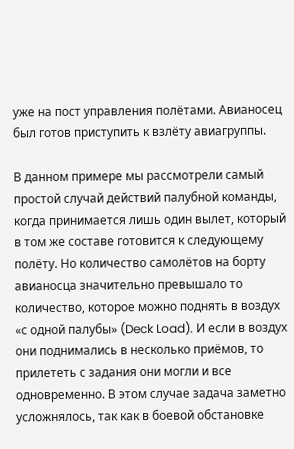уже на пост управления полётами. Авианосец был готов приступить к взлёту авиагруппы.

В данном примере мы рассмотрели самый простой случай действий палубной команды, когда принимается лишь один вылет, который в том же составе готовится к следующему полёту. Но количество самолётов на борту авианосца значительно превышало то количество, которое можно поднять в воздух «с одной палубы» (Deck Load). И если в воздух они поднимались в несколько приёмов, то прилететь с задания они могли и все одновременно. В этом случае задача заметно усложнялось, так как в боевой обстановке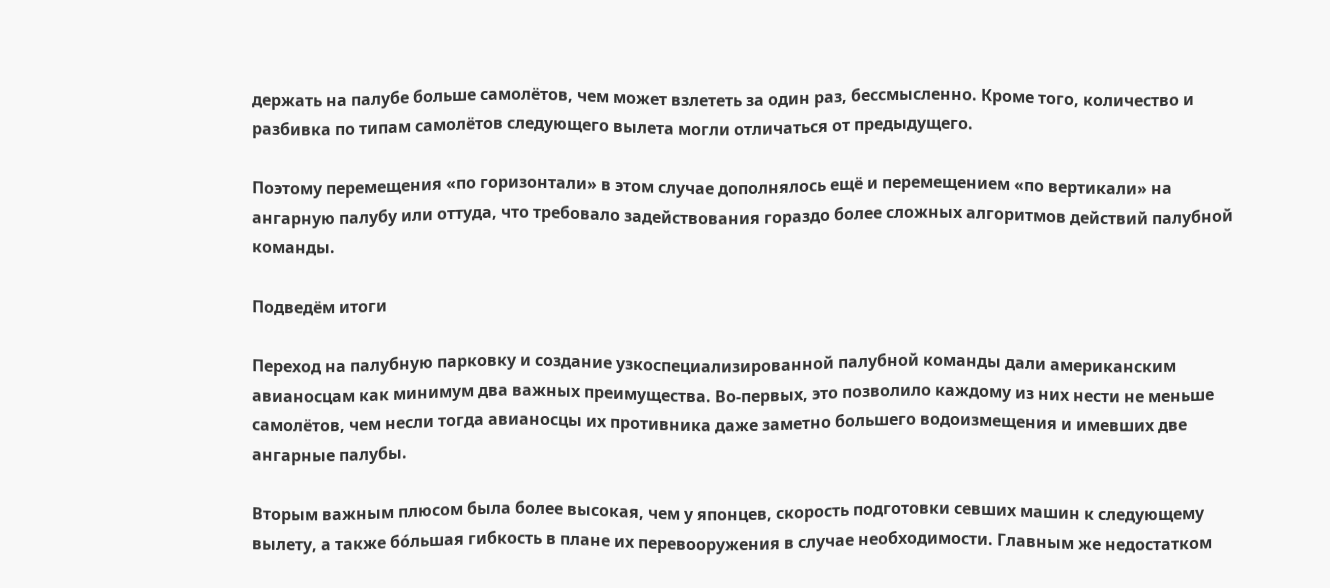держать на палубе больше самолётов, чем может взлететь за один раз, бессмысленно. Кроме того, количество и разбивка по типам самолётов следующего вылета могли отличаться от предыдущего.

Поэтому перемещения «по горизонтали» в этом случае дополнялось ещё и перемещением «по вертикали» на ангарную палубу или оттуда, что требовало задействования гораздо более сложных алгоритмов действий палубной команды.

Подведём итоги

Переход на палубную парковку и создание узкоспециализированной палубной команды дали американским авианосцам как минимум два важных преимущества. Во-первых, это позволило каждому из них нести не меньше самолётов, чем несли тогда авианосцы их противника даже заметно большего водоизмещения и имевших две ангарные палубы.

Вторым важным плюсом была более высокая, чем у японцев, скорость подготовки севших машин к следующему вылету, а также бóльшая гибкость в плане их перевооружения в случае необходимости. Главным же недостатком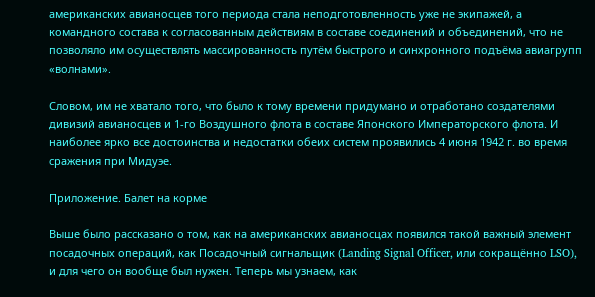американских авианосцев того периода стала неподготовленность уже не экипажей, а командного состава к согласованным действиям в составе соединений и объединений, что не позволяло им осуществлять массированность путём быстрого и синхронного подъёма авиагрупп «волнами».

Словом, им не хватало того, что было к тому времени придумано и отработано создателями дивизий авианосцев и 1-го Воздушного флота в составе Японского Императорского флота. И наиболее ярко все достоинства и недостатки обеих систем проявились 4 июня 1942 г. во время сражения при Мидуэе.

Приложение. Балет на корме

Выше было рассказано о том, как на американских авианосцах появился такой важный элемент посадочных операций, как Посадочный сигнальщик (Landing Signal Officer, или сокращённо LSO), и для чего он вообще был нужен. Теперь мы узнаем, как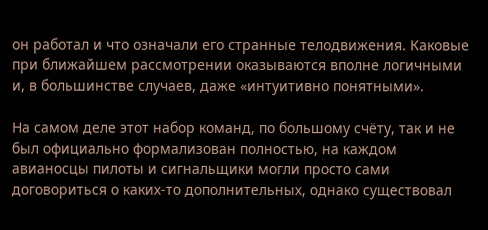он работал и что означали его странные телодвижения. Каковые при ближайшем рассмотрении оказываются вполне логичными и, в большинстве случаев, даже «интуитивно понятными».

На самом деле этот набор команд, по большому счёту, так и не был официально формализован полностью, на каждом авианосцы пилоты и сигнальщики могли просто сами договориться о каких-то дополнительных, однако существовал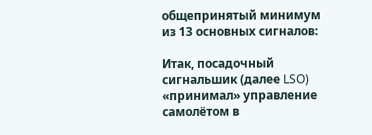общепринятый минимум из 13 основных сигналов:

Итак, посадочный сигнальшик (далее LSO) «принимал» управление самолётом в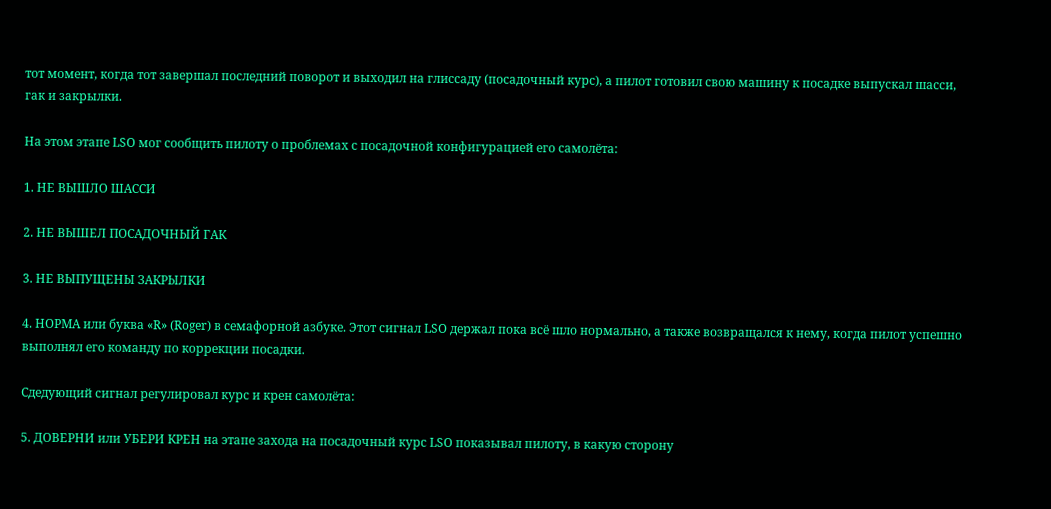тот момент, когда тот завершал последний поворот и выходил на глиссаду (посадочный курс), а пилот готовил свою машину к посадке выпускал шасси, гак и закрылки.

На этом этапе LSO мог сообщить пилоту о проблемах с посадочной конфигурацией его самолёта:

1. НЕ ВЫШЛО ШАССИ

2. НЕ ВЫШЕЛ ПОСАДОЧНЫЙ ГАК

3. НЕ ВЫПУЩЕНЫ ЗАКРЫЛКИ

4. НОРМА или буква «R» (Roger) в семафорной азбуке. Этот сигнал LSO держал пока всё шло нормально, а также возвращался к нему, когда пилот успешно выполнял его команду по коррекции посадки.

Сдедующий сигнал регулировал курс и крен самолёта:

5. ДОВЕРНИ или УБЕРИ КРЕН на этапе захода на посадочный курс LSO показывал пилоту, в какую сторону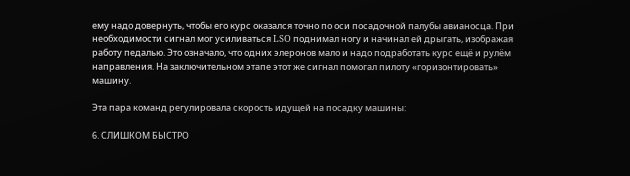ему надо довернуть, чтобы его курс оказался точно по оси посадочной палубы авианосца. При необходимости сигнал мог усиливаться LSO поднимал ногу и начинал ей дрыгать, изображая работу педалью. Это означало, что одних элеронов мало и надо подработать курс ещё и рулём направления. На заключительном этапе этот же сигнал помогал пилоту «горизонтировать» машину.

Эта пара команд регулировала скорость идущей на посадку машины:

6. СЛИШКОМ БЫСТРО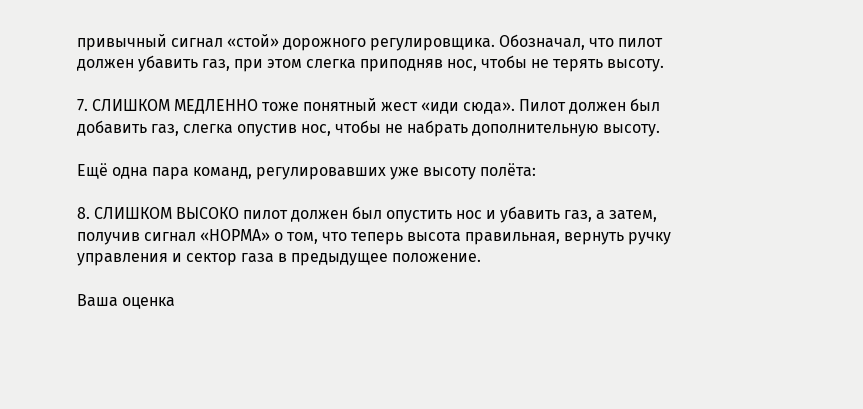привычный сигнал «стой» дорожного регулировщика. Обозначал, что пилот должен убавить газ, при этом слегка приподняв нос, чтобы не терять высоту.

7. СЛИШКОМ МЕДЛЕННО тоже понятный жест «иди сюда». Пилот должен был добавить газ, слегка опустив нос, чтобы не набрать дополнительную высоту.

Ещё одна пара команд, регулировавших уже высоту полёта:

8. СЛИШКОМ ВЫСОКО пилот должен был опустить нос и убавить газ, а затем, получив сигнал «НОРМА» о том, что теперь высота правильная, вернуть ручку управления и сектор газа в предыдущее положение.

Ваша оценка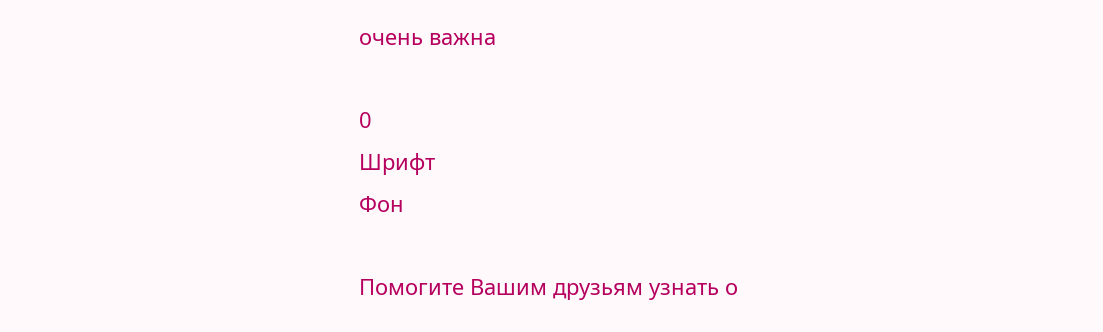очень важна

0
Шрифт
Фон

Помогите Вашим друзьям узнать о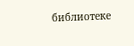библиотеке